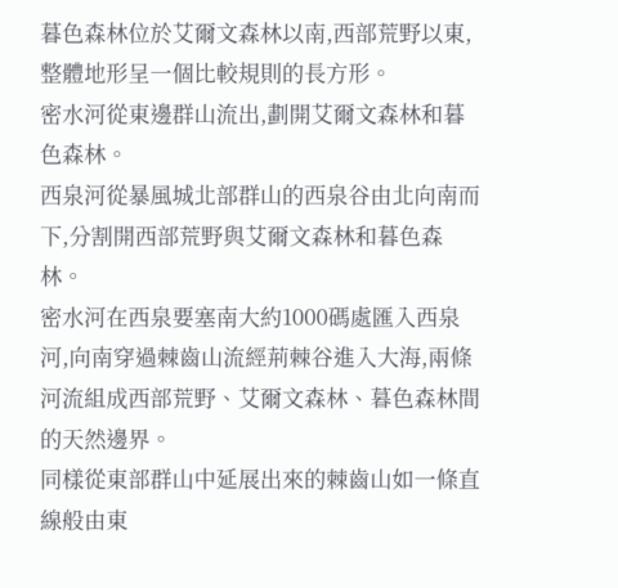暮色森林位於艾爾文森林以南,西部荒野以東,整體地形呈一個比較規則的長方形。
密水河從東邊群山流出,劃開艾爾文森林和暮色森林。
西泉河從暴風城北部群山的西泉谷由北向南而下,分割開西部荒野與艾爾文森林和暮色森林。
密水河在西泉要塞南大約1000碼處匯入西泉河,向南穿過棘齒山流經荊棘谷進入大海,兩條河流組成西部荒野、艾爾文森林、暮色森林間的天然邊界。
同樣從東部群山中延展出來的棘齒山如一條直線般由東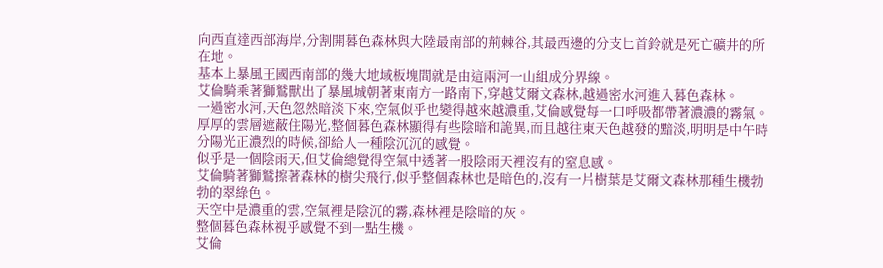向西直達西部海岸,分割開暮色森林與大陸最南部的荊棘谷,其最西邊的分支匕首鈴就是死亡礦井的所在地。
基本上暴風王國西南部的幾大地域板塊間就是由這兩河一山組成分界線。
艾倫騎乘著獅鷲獸出了暴風城朝著東南方一路南下,穿越艾爾文森林,越過密水河進入暮色森林。
一過密水河,天色忽然暗淡下來,空氣似乎也變得越來越濃重,艾倫感覺每一口呼吸都帶著濃濃的霧氣。
厚厚的雲層遮蔽住陽光,整個暮色森林顯得有些陰暗和詭異,而且越往東天色越發的黯淡,明明是中午時分陽光正濃烈的時候,卻給人一種陰沉沉的感覺。
似乎是一個陰雨天,但艾倫總覺得空氣中透著一股陰雨天裡沒有的窒息感。
艾倫騎著獅鷲擦著森林的樹尖飛行,似乎整個森林也是暗色的,沒有一片樹葉是艾爾文森林那種生機勃勃的翠綠色。
天空中是濃重的雲,空氣裡是陰沉的霧,森林裡是陰暗的灰。
整個暮色森林視乎感覺不到一點生機。
艾倫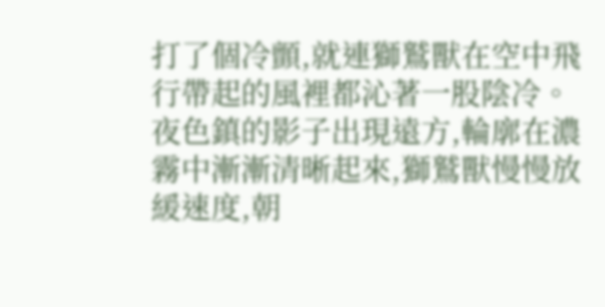打了個冷顫,就連獅鷲獸在空中飛行帶起的風裡都沁著一股陰冷。
夜色鎮的影子出現遠方,輪廓在濃霧中漸漸清晰起來,獅鷲獸慢慢放緩速度,朝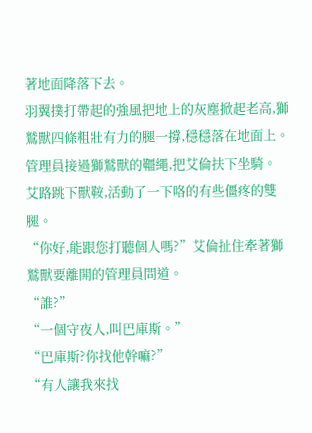著地面降落下去。
羽翼撲打帶起的強風把地上的灰塵掀起老高,獅鷲獸四條粗壯有力的腿一撐,穩穩落在地面上。
管理員接過獅鷲獸的韁繩,把艾倫扶下坐騎。
艾路跳下獸鞍,活動了一下咯的有些僵疼的雙腿。
“你好,能跟您打聽個人嗎?”艾倫扯住牽著獅鷲獸要離開的管理員問道。
“誰?”
“一個守夜人,叫巴庫斯。”
“巴庫斯?你找他幹嘛?”
“有人讓我來找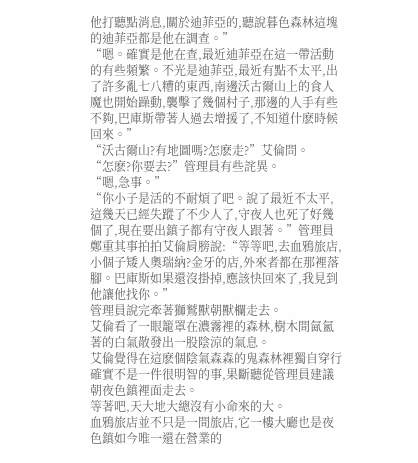他打聽點消息,關於迪菲亞的,聽說暮色森林這塊的迪菲亞都是他在調查。”
“嗯。確實是他在查,最近迪菲亞在這一帶活動的有些頻繁。不光是迪菲亞,最近有點不太平,出了許多亂七八糟的東西,南邊沃古爾山上的食人魔也開始躁動,襲擊了幾個村子,那邊的人手有些不夠,巴庫斯帶著人過去增援了,不知道什麽時候回來。”
“沃古爾山?有地圖嗎?怎麽走?”艾倫問。
“怎麽?你要去?”管理員有些詫異。
“嗯,急事。”
“你小子是活的不耐煩了吧。說了最近不太平,這幾天已經失蹤了不少人了,守夜人也死了好幾個了,現在要出鎮子都有守夜人跟著。”管理員鄭重其事拍拍艾倫肩膀說:“等等吧,去血鴉旅店,小個子矮人奧瑞納?金牙的店,外來者都在那裡落腳。巴庫斯如果還沒掛掉,應該快回來了,我見到他讓他找你。”
管理員說完牽著獅鷲獸朝獸欄走去。
艾倫看了一眼籠罩在濃霧裡的森林,樹木間氤氳著的白氣散發出一股陰涼的氣息。
艾倫覺得在這麽個陰氣森森的鬼森林裡獨自穿行確實不是一件很明智的事,果斷聽從管理員建議朝夜色鎮裡面走去。
等著吧,天大地大總沒有小命來的大。
血鴉旅店並不只是一間旅店,它一樓大廳也是夜色鎮如今唯一還在營業的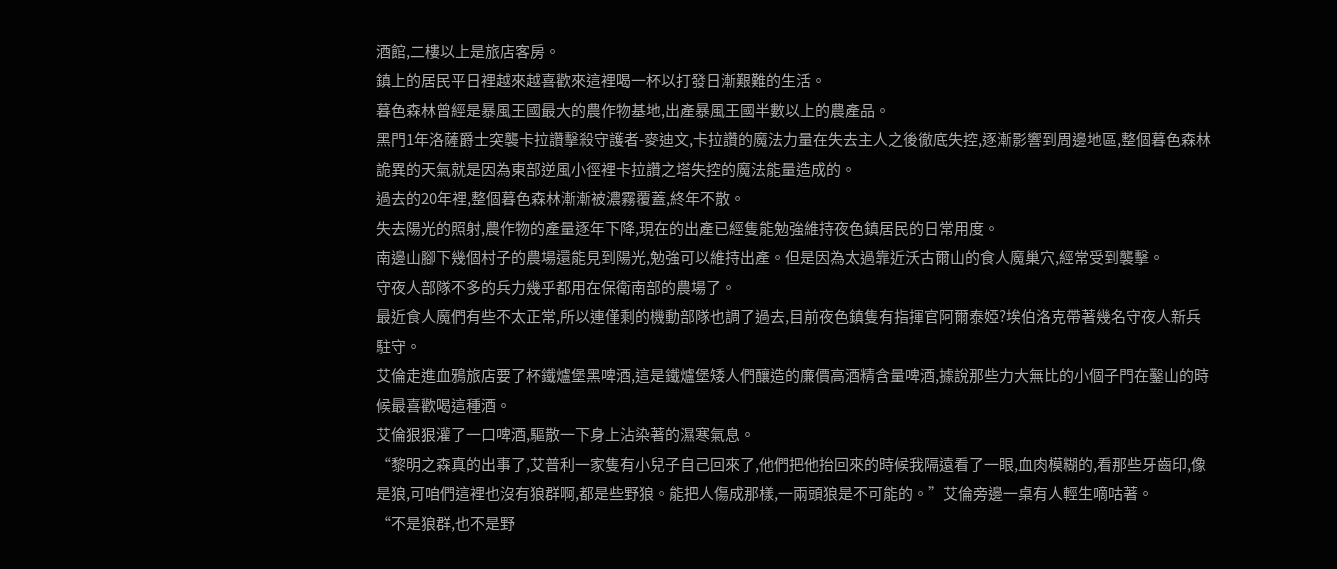酒館,二樓以上是旅店客房。
鎮上的居民平日裡越來越喜歡來這裡喝一杯以打發日漸艱難的生活。
暮色森林曾經是暴風王國最大的農作物基地,出產暴風王國半數以上的農產品。
黑門1年洛薩爵士突襲卡拉讚擊殺守護者-麥迪文,卡拉讚的魔法力量在失去主人之後徹底失控,逐漸影響到周邊地區,整個暮色森林詭異的天氣就是因為東部逆風小徑裡卡拉讚之塔失控的魔法能量造成的。
過去的20年裡,整個暮色森林漸漸被濃霧覆蓋,終年不散。
失去陽光的照射,農作物的產量逐年下降,現在的出產已經隻能勉強維持夜色鎮居民的日常用度。
南邊山腳下幾個村子的農場還能見到陽光,勉強可以維持出產。但是因為太過靠近沃古爾山的食人魔巢穴,經常受到襲擊。
守夜人部隊不多的兵力幾乎都用在保衛南部的農場了。
最近食人魔們有些不太正常,所以連僅剩的機動部隊也調了過去,目前夜色鎮隻有指揮官阿爾泰婭?埃伯洛克帶著幾名守夜人新兵駐守。
艾倫走進血鴉旅店要了杯鐵爐堡黑啤酒,這是鐵爐堡矮人們釀造的廉價高酒精含量啤酒,據說那些力大無比的小個子門在鑿山的時候最喜歡喝這種酒。
艾倫狠狠灌了一口啤酒,驅散一下身上沾染著的濕寒氣息。
“黎明之森真的出事了,艾普利一家隻有小兒子自己回來了,他們把他抬回來的時候我隔遠看了一眼,血肉模糊的,看那些牙齒印,像是狼,可咱們這裡也沒有狼群啊,都是些野狼。能把人傷成那樣,一兩頭狼是不可能的。”艾倫旁邊一桌有人輕生嘀咕著。
“不是狼群,也不是野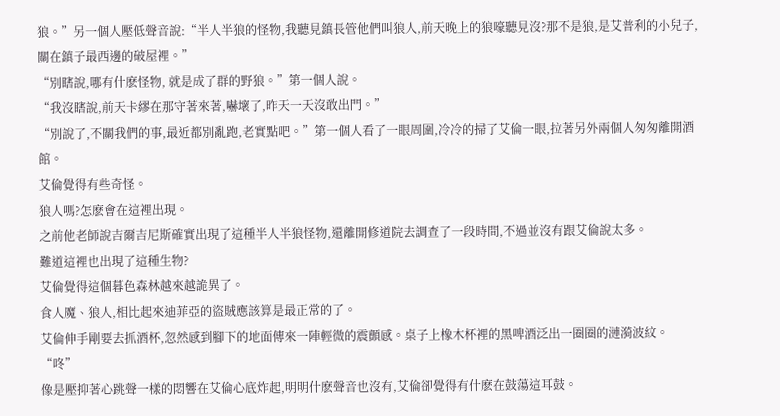狼。”另一個人壓低聲音說:“半人半狼的怪物,我聽見鎮長管他們叫狼人,前天晚上的狼嚎聽見沒?那不是狼,是艾普利的小兒子,關在鎮子最西邊的破屋裡。”
“別瞎說,哪有什麽怪物, 就是成了群的野狼。”第一個人說。
“我沒瞎說,前天卡繆在那守著來著,嚇壞了,昨天一天沒敢出門。”
“別說了,不關我們的事,最近都別亂跑,老實點吧。”第一個人看了一眼周圍,冷冷的掃了艾倫一眼,拉著另外兩個人匆匆離開酒館。
艾倫覺得有些奇怪。
狼人嗎?怎麽會在這裡出現。
之前他老師說吉爾吉尼斯確實出現了這種半人半狼怪物,還離開修道院去調查了一段時間,不過並沒有跟艾倫說太多。
難道這裡也出現了這種生物?
艾倫覺得這個暮色森林越來越詭異了。
食人魔、狼人,相比起來迪菲亞的盜賊應該算是最正常的了。
艾倫伸手剛要去抓酒杯,忽然感到腳下的地面傳來一陣輕微的震顫感。桌子上橡木杯裡的黑啤酒泛出一圈圈的漣漪波紋。
“咚”
像是壓抑著心跳聲一樣的悶響在艾倫心底炸起,明明什麽聲音也沒有,艾倫卻覺得有什麽在鼓蕩這耳鼓。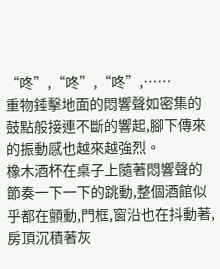“咚”,“咚”,“咚”,……
重物錘擊地面的悶響聲如密集的鼓點般接連不斷的響起,腳下傳來的振動感也越來越強烈。
橡木酒杯在桌子上隨著悶響聲的節奏一下一下的跳動,整個酒館似乎都在顫動,門框,窗沿也在抖動著,房頂沉積著灰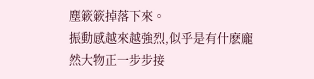塵簌簌掉落下來。
振動感越來越強烈,似乎是有什麽龐然大物正一步步接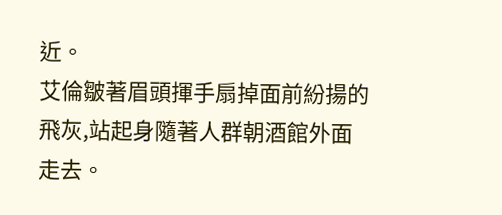近。
艾倫皺著眉頭揮手扇掉面前紛揚的飛灰,站起身隨著人群朝酒館外面走去。